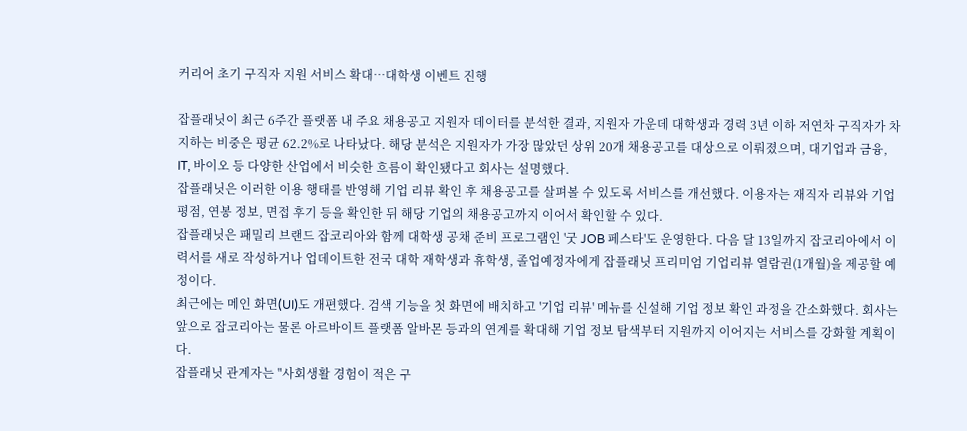커리어 초기 구직자 지원 서비스 확대…대학생 이벤트 진행

잡플래닛이 최근 6주간 플랫폼 내 주요 채용공고 지원자 데이터를 분석한 결과, 지원자 가운데 대학생과 경력 3년 이하 저연차 구직자가 차지하는 비중은 평균 62.2%로 나타났다. 해당 분석은 지원자가 가장 많았던 상위 20개 채용공고를 대상으로 이뤄졌으며, 대기업과 금융, IT, 바이오 등 다양한 산업에서 비슷한 흐름이 확인됐다고 회사는 설명했다.
잡플래닛은 이러한 이용 행태를 반영해 기업 리뷰 확인 후 채용공고를 살펴볼 수 있도록 서비스를 개선했다. 이용자는 재직자 리뷰와 기업 평점, 연봉 정보, 면접 후기 등을 확인한 뒤 해당 기업의 채용공고까지 이어서 확인할 수 있다.
잡플래닛은 패밀리 브랜드 잡코리아와 함께 대학생 공채 준비 프로그램인 '굿 JOB 페스타'도 운영한다. 다음 달 13일까지 잡코리아에서 이력서를 새로 작성하거나 업데이트한 전국 대학 재학생과 휴학생, 졸업예정자에게 잡플래닛 프리미엄 기업리뷰 열람권(1개월)을 제공할 예정이다.
최근에는 메인 화면(UI)도 개편했다. 검색 기능을 첫 화면에 배치하고 '기업 리뷰' 메뉴를 신설해 기업 정보 확인 과정을 간소화했다. 회사는 앞으로 잡코리아는 물론 아르바이트 플랫폼 알바몬 등과의 연계를 확대해 기업 정보 탐색부터 지원까지 이어지는 서비스를 강화할 계획이다.
잡플래닛 관계자는 "사회생활 경험이 적은 구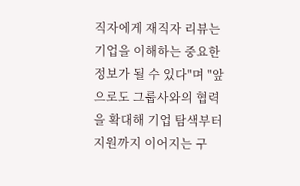직자에게 재직자 리뷰는 기업을 이해하는 중요한 정보가 될 수 있다"며 "앞으로도 그룹사와의 협력을 확대해 기업 탐색부터 지원까지 이어지는 구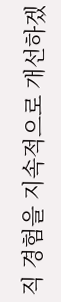직 경험을 지속적으로 개선하겠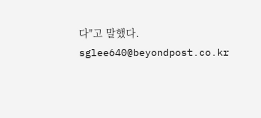다"고 말했다.
sglee640@beyondpost.co.kr